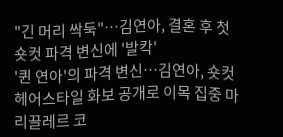"긴 머리 싹둑"…김연아, 결혼 후 첫 숏컷 파격 변신에 '발칵'
'퀸 연아'의 파격 변신…김연아, 숏컷 헤어스타일 화보 공개로 이목 집중 마리끌레르 코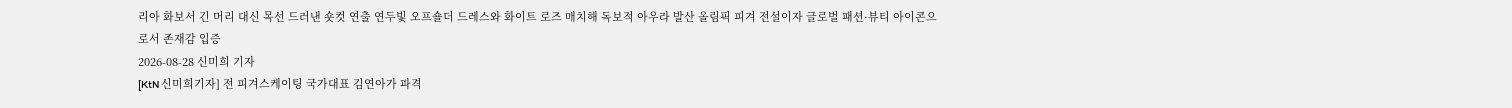리아 화보서 긴 머리 대신 목선 드러낸 숏컷 연출 연두빛 오프숄더 드레스와 화이트 로즈 매치해 독보적 아우라 발산 올림픽 피겨 전설이자 글로벌 패션·뷰티 아이콘으로서 존재감 입증
2026-08-28 신미희 기자
[KtN 신미희기자] 전 피겨스케이팅 국가대표 김연아가 파격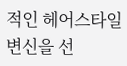적인 헤어스타일 변신을 선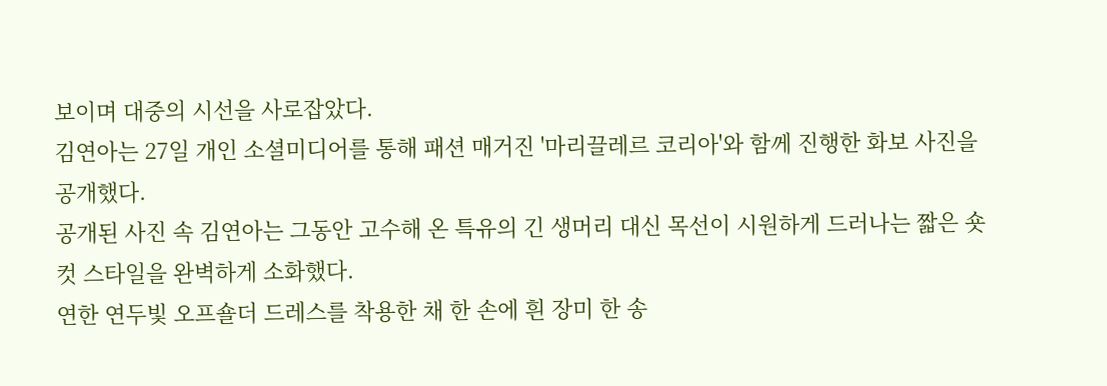보이며 대중의 시선을 사로잡았다.
김연아는 27일 개인 소셜미디어를 통해 패션 매거진 '마리끌레르 코리아'와 함께 진행한 화보 사진을 공개했다.
공개된 사진 속 김연아는 그동안 고수해 온 특유의 긴 생머리 대신 목선이 시원하게 드러나는 짧은 숏컷 스타일을 완벽하게 소화했다.
연한 연두빛 오프숄더 드레스를 착용한 채 한 손에 흰 장미 한 송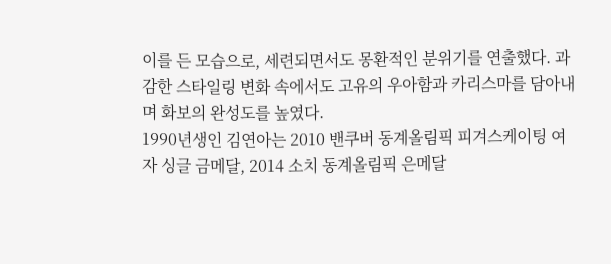이를 든 모습으로, 세련되면서도 몽환적인 분위기를 연출했다. 과감한 스타일링 변화 속에서도 고유의 우아함과 카리스마를 담아내며 화보의 완성도를 높였다.
1990년생인 김연아는 2010 밴쿠버 동계올림픽 피겨스케이팅 여자 싱글 금메달, 2014 소치 동계올림픽 은메달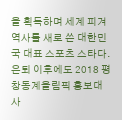을 획득하며 세계 피겨 역사를 새로 쓴 대한민국 대표 스포츠 스타다. 은퇴 이후에도 2018 평창동계올림픽 홍보대사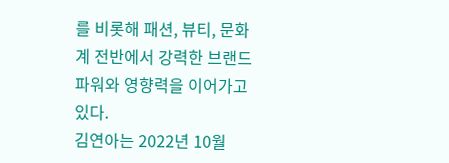를 비롯해 패션, 뷰티, 문화계 전반에서 강력한 브랜드 파워와 영향력을 이어가고 있다.
김연아는 2022년 10월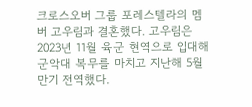크로스오버 그룹 포레스텔라의 멤버 고우림과 결혼했다. 고우림은 2023년 11월 육군 현역으로 입대해 군악대 복무를 마치고 지난해 5월 만기 전역했다.